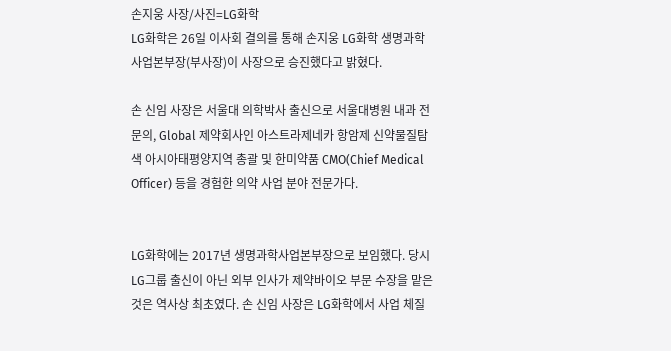손지웅 사장/사진=LG화학
LG화학은 26일 이사회 결의를 통해 손지웅 LG화학 생명과학사업본부장(부사장)이 사장으로 승진했다고 밝혔다.

손 신임 사장은 서울대 의학박사 출신으로 서울대병원 내과 전문의, Global 제약회사인 아스트라제네카 항암제 신약물질탐색 아시아태평양지역 총괄 및 한미약품 CMO(Chief Medical Officer) 등을 경험한 의약 사업 분야 전문가다.


LG화학에는 2017년 생명과학사업본부장으로 보임했다. 당시 LG그룹 출신이 아닌 외부 인사가 제약바이오 부문 수장을 맡은 것은 역사상 최초였다. 손 신임 사장은 LG화학에서 사업 체질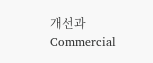개선과 Commercial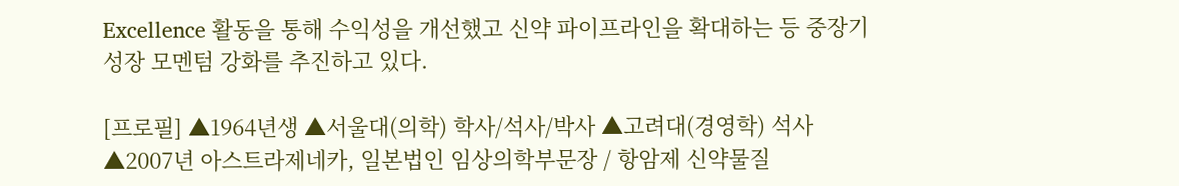Excellence 활동을 통해 수익성을 개선했고 신약 파이프라인을 확대하는 등 중장기 성장 모멘텀 강화를 추진하고 있다.

[프로필] ▲1964년생 ▲서울대(의학) 학사/석사/박사 ▲고려대(경영학) 석사 ▲2007년 아스트라제네카, 일본법인 임상의학부문장 / 항암제 신약물질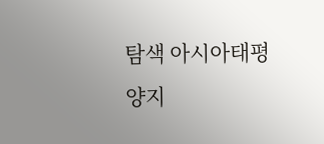탐색 아시아태평양지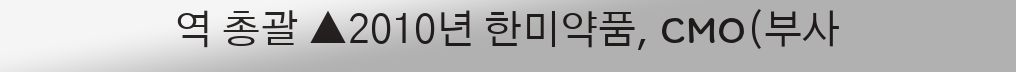역 총괄 ▲2010년 한미약품, CMO(부사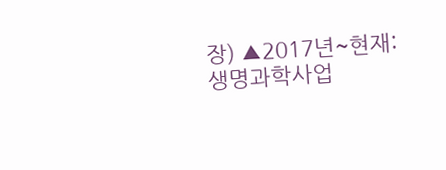장) ▲2017년~현재: 생명과학사업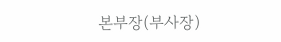본부장(부사장)